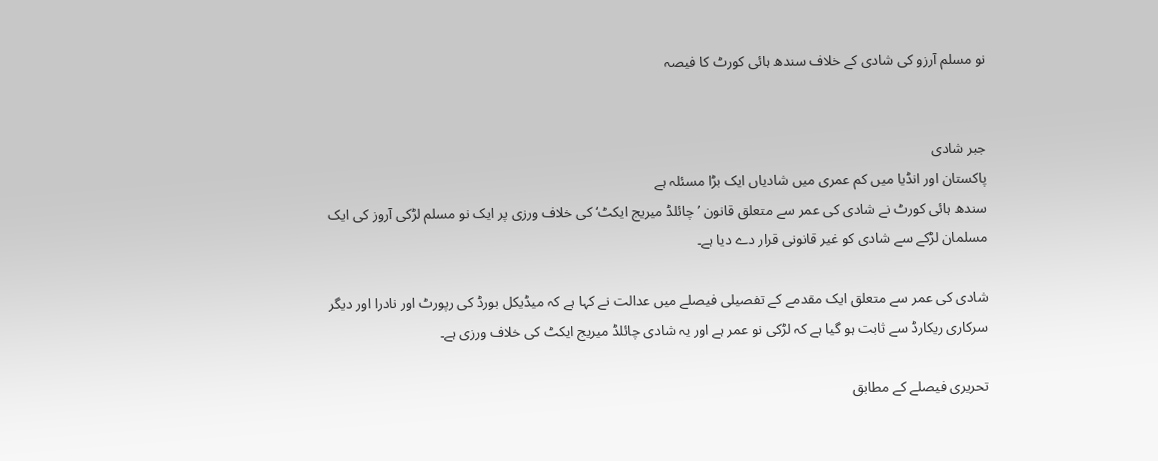نو مسلم آرزو کی شادی کے خلاف سندھ ہائی کورٹ کا فیصہ


جبر شادی
پاکستان اور انڈیا میں کم عمری میں شادیاں ایک بڑا مسئلہ ہے
سندھ ہائی کورٹ نے شادی کی عمر سے متعلق قانون ’چائلڈ میریج ایکٹ‘ کی خلاف ورزی پر ایک نو مسلم لڑکی آروز کی ایک مسلمان لڑکے سے شادی کو غیر قانونی قرار دے دیا ہے۔

شادی کی عمر سے متعلق ایک مقدمے کے تفصیلی فیصلے میں عدالت نے کہا ہے کہ میڈیکل بورڈ کی رپورٹ اور نادرا اور دیگر سرکاری ریکارڈ سے ثابت ہو گیا ہے کہ لڑکی نو عمر ہے اور یہ شادی چائلڈ میریج ایکٹ کی خلاف ورزی ہے۔

تحریری فیصلے کے مطابق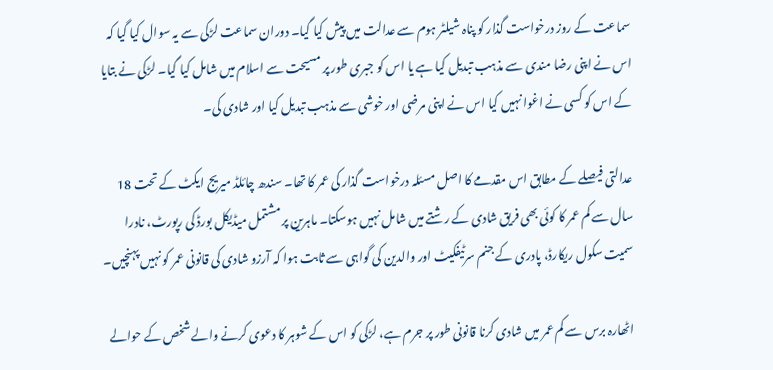سماعت کے روز درخواست گذار کو پناہ شیلٹر ہوم سے عدالت میں پیش کیا گیا۔ دوران سماعت لڑکی سے یہ سوال کیا گیا کہ اس نے اپنی رضا مندی سے مذہب تبدیل کیا ہے یا اس کو جبری طور پر مسیحت سے اسلام میں شامل کیا گیا۔ لڑکی نے بتایا کے اس کو کسی نے اغوا نہیں کیا اس نے اپنی مرضی اور خوشی سے مذہب تبدیل کیا اور شادی کی۔

عدالتی فیصلے کے مطابق اس مقدمے کا اصل مسئلہ درخواست گذار کی عمر کا تھا۔ سندھ چائلڈ میریج ایکٹ کے تحت 18 سال سے کم عمر کا کوئی بھی فریق شادی کے رشتے میں شامل نہیں ہوسکتا۔ ماہرین پر مشتمل میڈیکل بورڈ کی رپورٹ، نادرا سمیت سکول ریکارڈ، پادری کے جنم سرٹیفکیٹ اور والدین کی گواہی سے ثابت ہوا کہ آرزو شادی کی قانونی عمر کو نہیں پہنچیں۔

اٹھارہ برس سے کم عمر میں شادی کرنا قانونی طور پر جرم ہے، لڑکی کو اس کے شوہر کا دعوی کرنے والے شخص کے حوالے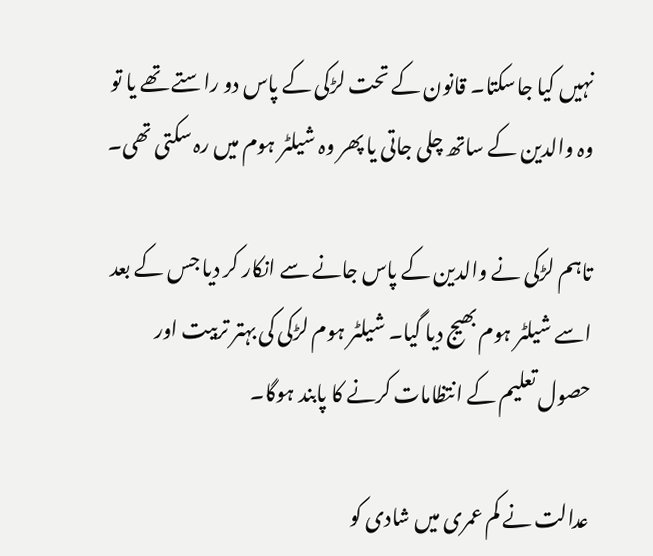نہیں کیا جاسکتا۔ قانون کے تحت لڑکی کے پاس دو راستے تھے یا تو وہ والدین کے ساتھ چلی جاتی یا پھر وہ شیلٹر ہوم میں رہ سکتی تھی۔

تاہم لڑکی نے والدین کے پاس جانے سے انکار کر دیا جس کے بعد اسے شیلٹر ہوم بھیج دیا گیا۔ شیلٹر ہوم لڑکی کی بہتر تربیت اور حصول تعلیم کے انتظامات کرنے کا پابند ہوگا۔

عدالت نے کم عمری میں شادی کو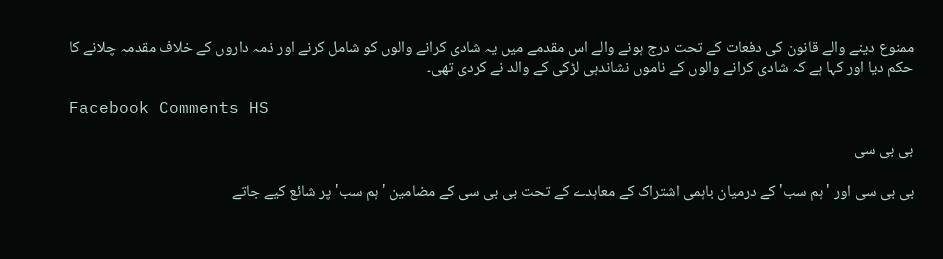ممنوع دینے والے قانون کی دفعات کے تحت درج ہونے والے اس مقدمے میں یہ شادی کرانے والوں کو شامل کرنے اور ذمہ داروں کے خلاف مقدمہ چلانے کا حکم دیا اور کہا ہے کہ شادی کرانے والوں کے ناموں نشاندہی لڑکی کے والد نے کردی تھی۔

Facebook Comments HS

بی بی سی

بی بی سی اور 'ہم سب' کے درمیان باہمی اشتراک کے معاہدے کے تحت بی بی سی کے مضامین 'ہم سب' پر شائع کیے جاتے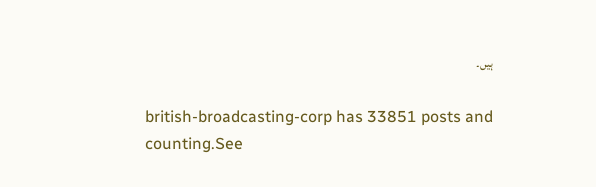ہیں۔

british-broadcasting-corp has 33851 posts and counting.See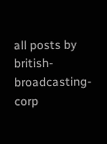all posts by british-broadcasting-corp